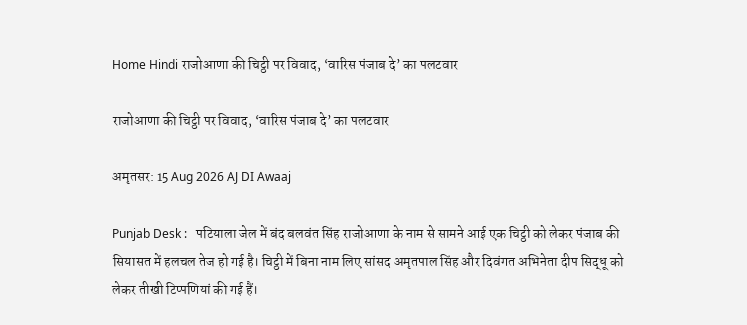Home Hindi राजोआणा की चिट्ठी पर विवाद, ‘वारिस पंजाब दे’ का पलटवार

राजोआणा की चिट्ठी पर विवाद, ‘वारिस पंजाब दे’ का पलटवार

अमृतसर: 15 Aug 2026 AJ DI Awaaj

Punjab Desk :   पटियाला जेल में बंद बलवंत सिंह राजोआणा के नाम से सामने आई एक चिट्ठी को लेकर पंजाब की सियासत में हलचल तेज हो गई है। चिट्ठी में बिना नाम लिए सांसद अमृतपाल सिंह और दिवंगत अभिनेता दीप सिद्धू को लेकर तीखी टिप्पणियां की गई हैं।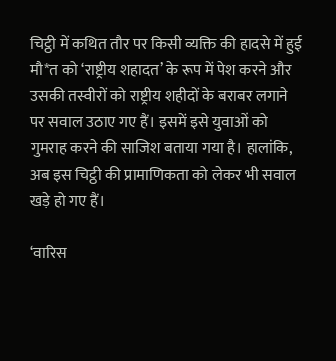चिट्ठी में कथित तौर पर किसी व्यक्ति की हादसे में हुई मौ*त को ‘राष्ट्रीय शहादत’ के रूप में पेश करने और उसकी तस्वीरों को राष्ट्रीय शहीदों के बराबर लगाने पर सवाल उठाए गए हैं। इसमें इसे युवाओं को गुमराह करने की साजिश बताया गया है। हालांकि, अब इस चिट्ठी की प्रामाणिकता को लेकर भी सवाल खड़े हो गए हैं।

‘वारिस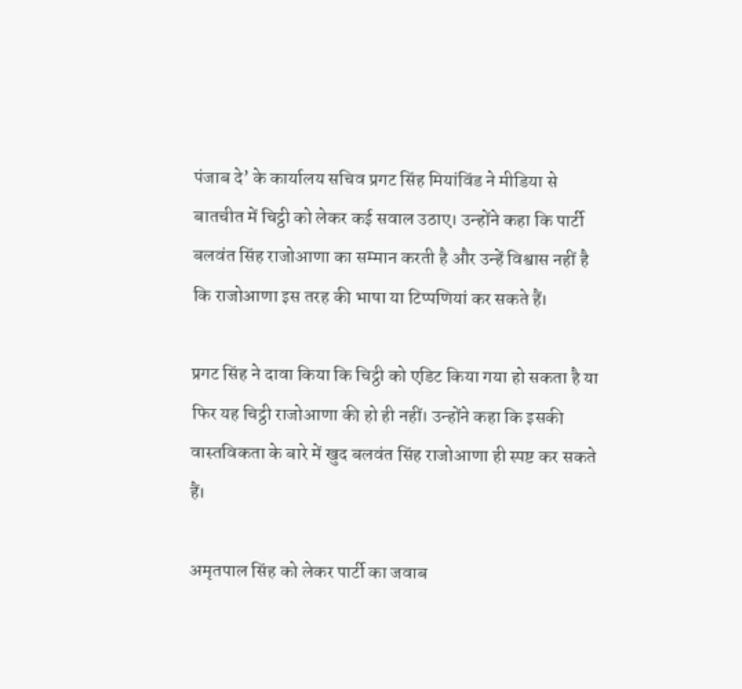पंजाब दे’ के कार्यालय सचिव प्रगट सिंह मियांविंड ने मीडिया से बातचीत में चिट्ठी को लेकर कई सवाल उठाए। उन्होंने कहा कि पार्टी बलवंत सिंह राजोआणा का सम्मान करती है और उन्हें विश्वास नहीं है कि राजोआणा इस तरह की भाषा या टिप्पणियां कर सकते हैं।

प्रगट सिंह ने दावा किया कि चिट्ठी को एडिट किया गया हो सकता है या फिर यह चिट्ठी राजोआणा की हो ही नहीं। उन्होंने कहा कि इसकी वास्तविकता के बारे में खुद बलवंत सिंह राजोआणा ही स्पष्ट कर सकते हैं।

अमृतपाल सिंह को लेकर पार्टी का जवाब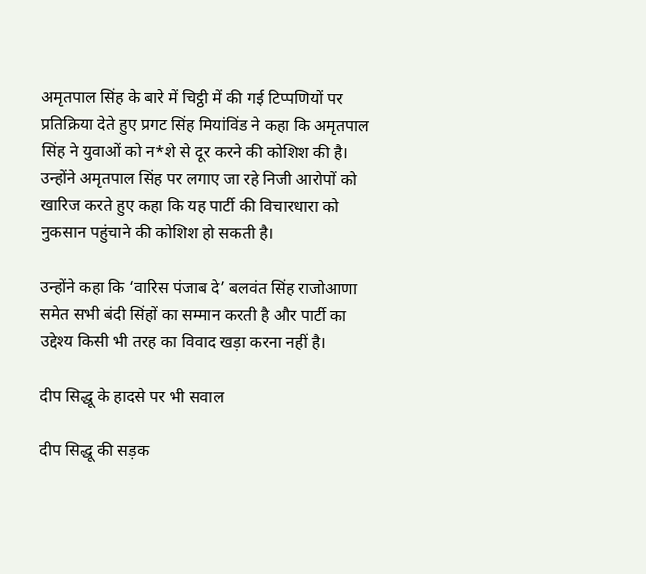अमृतपाल सिंह के बारे में चिट्ठी में की गई टिप्पणियों पर प्रतिक्रिया देते हुए प्रगट सिंह मियांविंड ने कहा कि अमृतपाल सिंह ने युवाओं को न*शे से दूर करने की कोशिश की है। उन्होंने अमृतपाल सिंह पर लगाए जा रहे निजी आरोपों को खारिज करते हुए कहा कि यह पार्टी की विचारधारा को नुकसान पहुंचाने की कोशिश हो सकती है।

उन्होंने कहा कि ‘वारिस पंजाब दे’ बलवंत सिंह राजोआणा समेत सभी बंदी सिंहों का सम्मान करती है और पार्टी का उद्देश्य किसी भी तरह का विवाद खड़ा करना नहीं है।

दीप सिद्धू के हादसे पर भी सवाल

दीप सिद्धू की सड़क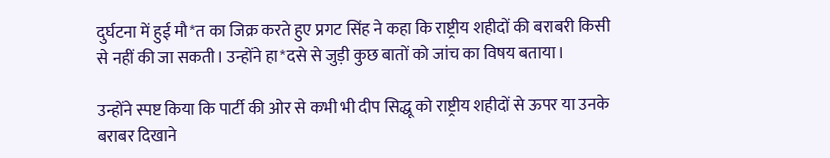दुर्घटना में हुई मौ*त का जिक्र करते हुए प्रगट सिंह ने कहा कि राष्ट्रीय शहीदों की बराबरी किसी से नहीं की जा सकती। उन्होंने हा*दसे से जुड़ी कुछ बातों को जांच का विषय बताया।

उन्होंने स्पष्ट किया कि पार्टी की ओर से कभी भी दीप सिद्धू को राष्ट्रीय शहीदों से ऊपर या उनके बराबर दिखाने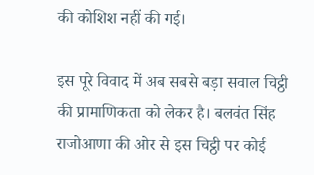की कोशिश नहीं की गई।

इस पूरे विवाद में अब सबसे बड़ा सवाल चिट्ठी की प्रामाणिकता को लेकर है। बलवंत सिंह राजोआणा की ओर से इस चिट्ठी पर कोई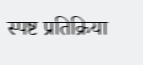स्पष्ट प्रतिक्रिया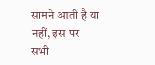सामने आती है या नहीं, इस पर सभी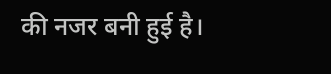की नजर बनी हुई है।